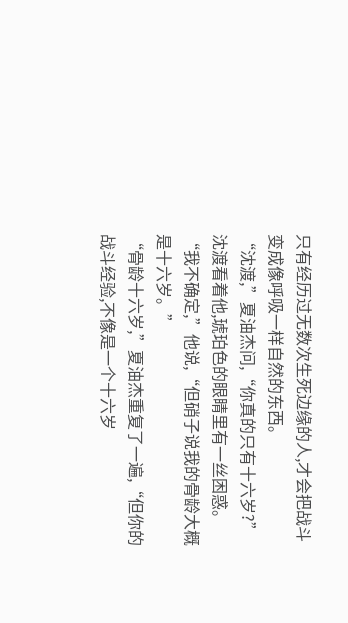只有经历过无数次生死边缘的人,才会把战斗变成像呼吸一样自然的东西。
“沈渡,”夏油杰问,“你真的只有十六岁?”
沈渡看着他,琥珀色的眼睛里有一丝困惑。
“我不确定,”他说,“但硝子说我的骨龄大概是十六岁。”
“骨龄十六岁,”夏油杰重复了一遍,“但你的战斗经验,不像是一个十六岁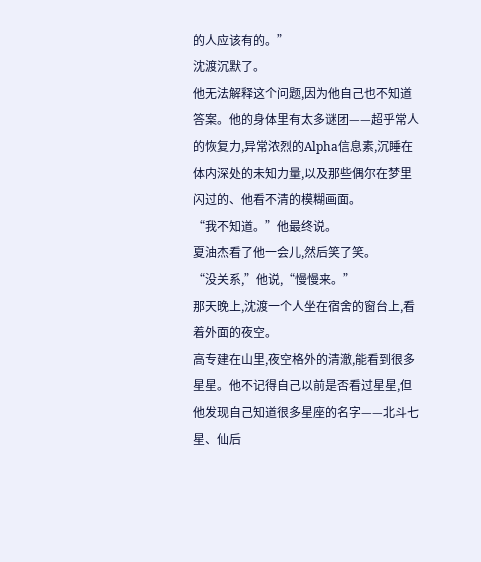的人应该有的。”
沈渡沉默了。
他无法解释这个问题,因为他自己也不知道答案。他的身体里有太多谜团——超乎常人的恢复力,异常浓烈的Alpha信息素,沉睡在体内深处的未知力量,以及那些偶尔在梦里闪过的、他看不清的模糊画面。
“我不知道。”他最终说。
夏油杰看了他一会儿,然后笑了笑。
“没关系,”他说,“慢慢来。”
那天晚上,沈渡一个人坐在宿舍的窗台上,看着外面的夜空。
高专建在山里,夜空格外的清澈,能看到很多星星。他不记得自己以前是否看过星星,但他发现自己知道很多星座的名字——北斗七星、仙后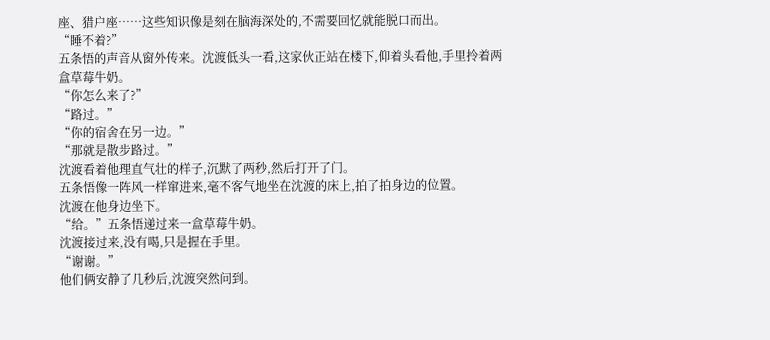座、猎户座……这些知识像是刻在脑海深处的,不需要回忆就能脱口而出。
“睡不着?”
五条悟的声音从窗外传来。沈渡低头一看,这家伙正站在楼下,仰着头看他,手里拎着两盒草莓牛奶。
“你怎么来了?”
“路过。”
“你的宿舍在另一边。”
“那就是散步路过。”
沈渡看着他理直气壮的样子,沉默了两秒,然后打开了门。
五条悟像一阵风一样窜进来,毫不客气地坐在沈渡的床上,拍了拍身边的位置。
沈渡在他身边坐下。
“给。”五条悟递过来一盒草莓牛奶。
沈渡接过来,没有喝,只是握在手里。
“谢谢。”
他们俩安静了几秒后,沈渡突然问到。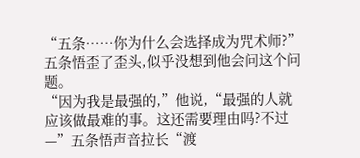“五条……你为什么会选择成为咒术师?”
五条悟歪了歪头,似乎没想到他会问这个问题。
“因为我是最强的,”他说,“最强的人就应该做最难的事。这还需要理由吗?不过—”五条悟声音拉长“渡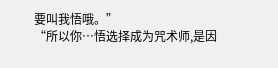要叫我悟哦。”
“所以你…悟选择成为咒术师,是因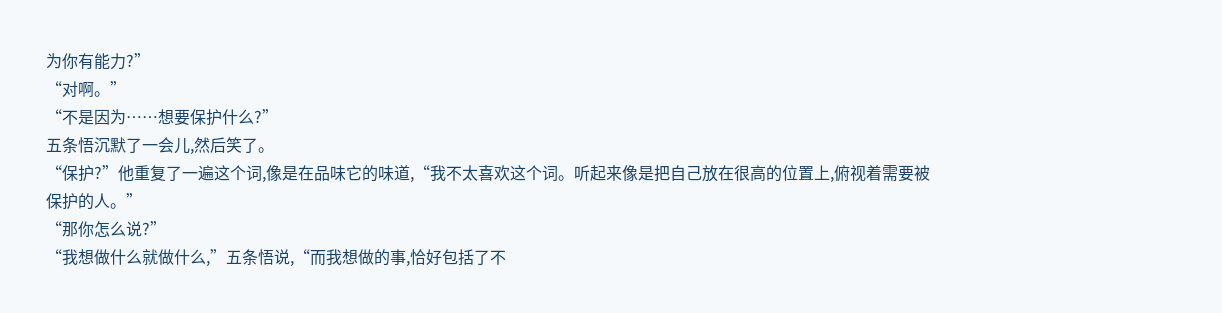为你有能力?”
“对啊。”
“不是因为……想要保护什么?”
五条悟沉默了一会儿,然后笑了。
“保护?”他重复了一遍这个词,像是在品味它的味道,“我不太喜欢这个词。听起来像是把自己放在很高的位置上,俯视着需要被保护的人。”
“那你怎么说?”
“我想做什么就做什么,”五条悟说,“而我想做的事,恰好包括了不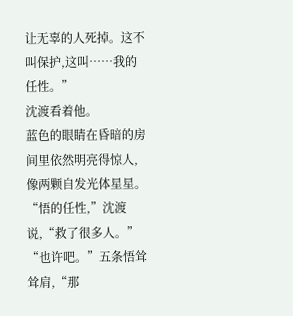让无辜的人死掉。这不叫保护,这叫……我的任性。”
沈渡看着他。
蓝色的眼睛在昏暗的房间里依然明亮得惊人,像两颗自发光体星星。
“悟的任性,”沈渡说,“救了很多人。”
“也许吧。”五条悟耸耸肩,“那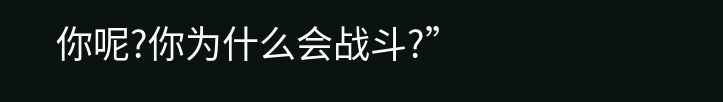你呢?你为什么会战斗?”